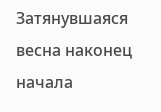Затянувшаяся весна наконец начала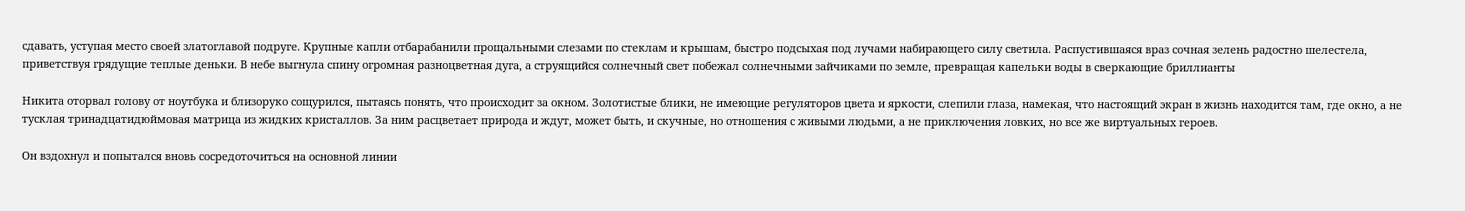сдавать, уступая место своей златоглавой подруге. Крупные капли отбарабанили прощальными слезами по стеклам и крышам, быстро подсыхая под лучами набирающего силу светила. Распустившаяся враз сочная зелень радостно шелестела, приветствуя грядущие теплые деньки. В небе выгнула спину огромная разноцветная дуга, а струящийся солнечный свет побежал солнечными зайчиками по земле, превращая капельки воды в сверкающие бриллианты

Никита оторвал голову от ноутбука и близоруко сощурился, пытаясь понять, что происходит за окном. Золотистые блики, не имеющие регуляторов цвета и яркости, слепили глаза, намекая, что настоящий экран в жизнь находится там, где окно, а не тусклая тринадцатидюймовая матрица из жидких кристаллов. За ним расцветает природа и ждут, может быть, и скучные, но отношения с живыми людьми, а не приключения ловких, но все же виртуальных героев.

Он вздохнул и попытался вновь сосредоточиться на основной линии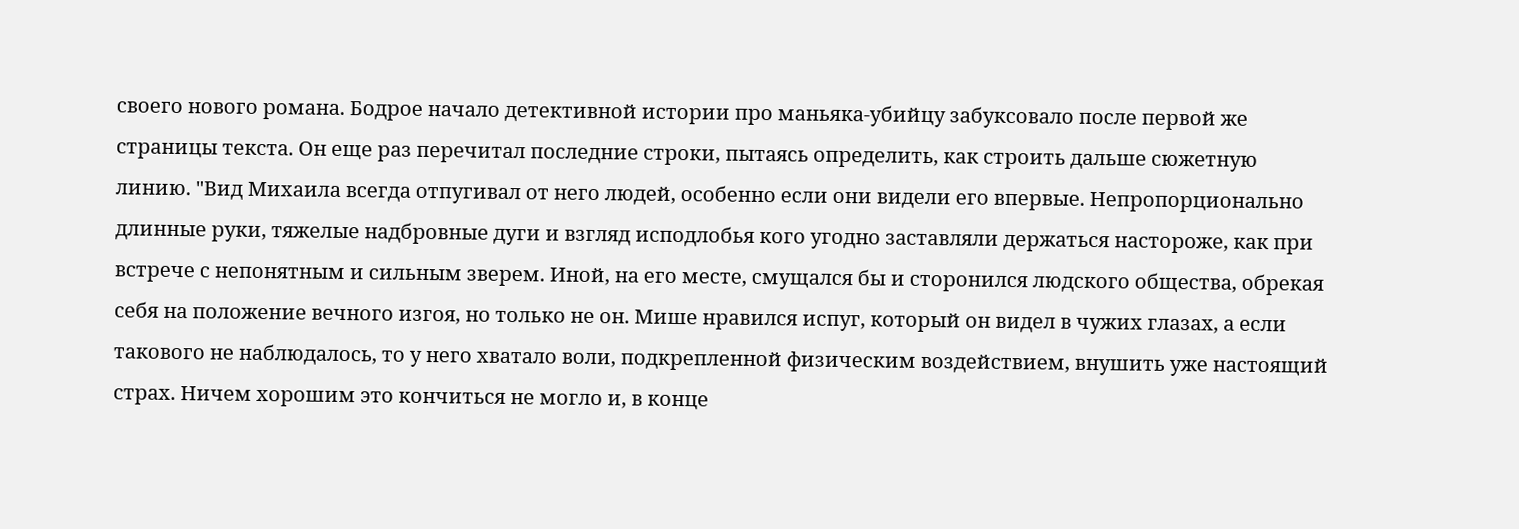своего нового романа. Бодрое начало детективной истории про маньяка-убийцу забуксовало после первой же страницы текста. Он еще раз перечитал последние строки, пытаясь определить, как строить дальше сюжетную линию. "Вид Михаила всегда отпугивал от него людей, особенно если они видели его впервые. Непропорционально длинные руки, тяжелые надбровные дуги и взгляд исподлобья кого угодно заставляли держаться настороже, как при встрече с непонятным и сильным зверем. Иной, на его месте, смущался бы и сторонился людского общества, обрекая себя на положение вечного изгоя, но только не он. Мише нравился испуг, который он видел в чужих глазах, а если такового не наблюдалось, то у него хватало воли, подкрепленной физическим воздействием, внушить уже настоящий страх. Ничем хорошим это кончиться не могло и, в конце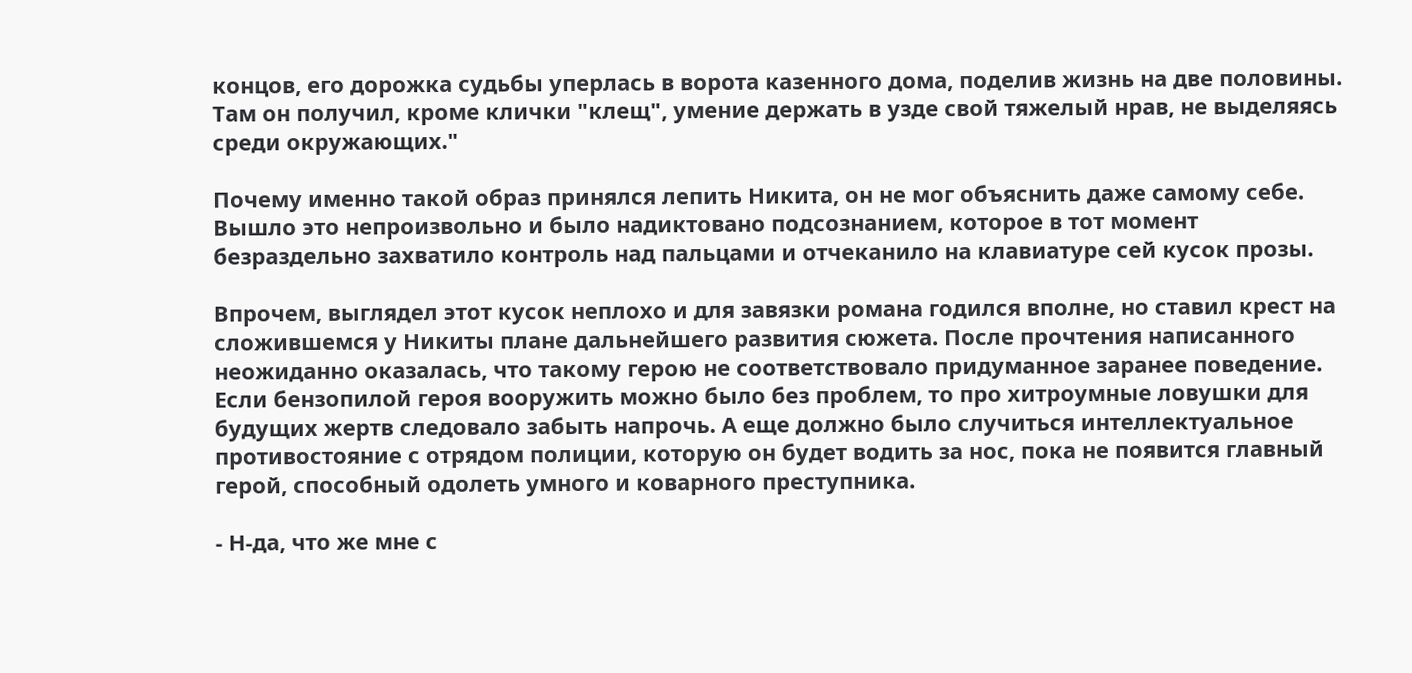концов, его дорожка судьбы уперлась в ворота казенного дома, поделив жизнь на две половины. Там он получил, кроме клички "клещ", умение держать в узде свой тяжелый нрав, не выделяясь среди окружающих."

Почему именно такой образ принялся лепить Никита, он не мог объяснить даже самому себе. Вышло это непроизвольно и было надиктовано подсознанием, которое в тот момент безраздельно захватило контроль над пальцами и отчеканило на клавиатуре сей кусок прозы.

Впрочем, выглядел этот кусок неплохо и для завязки романа годился вполне, но ставил крест на сложившемся у Никиты плане дальнейшего развития сюжета. После прочтения написанного неожиданно оказалась, что такому герою не соответствовало придуманное заранее поведение. Если бензопилой героя вооружить можно было без проблем, то про хитроумные ловушки для будущих жертв следовало забыть напрочь. А еще должно было случиться интеллектуальное противостояние с отрядом полиции, которую он будет водить за нос, пока не появится главный герой, способный одолеть умного и коварного преступника.

- Н-да, что же мне с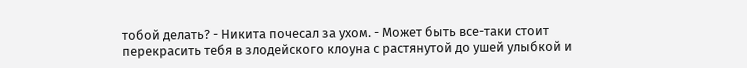тобой делать? - Никита почесал за ухом. - Может быть все-таки стоит перекрасить тебя в злодейского клоуна с растянутой до ушей улыбкой и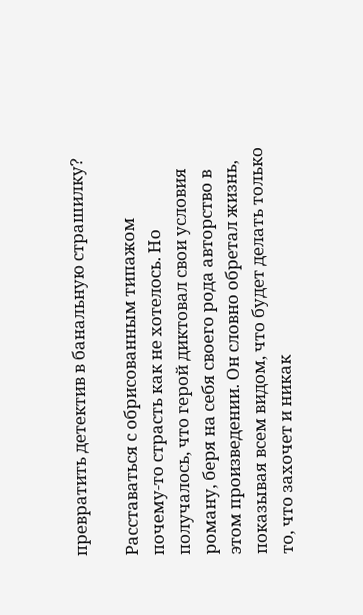превратить детектив в банальную страшилку?

Расставаться с обрисованным типажом почему-то страсть как не хотелось. Но получалось, что герой диктовал свои условия роману, беря на себя своего рода авторство в этом произведении. Он словно обретал жизнь, показывая всем видом, что будет делать только то, что захочет и никак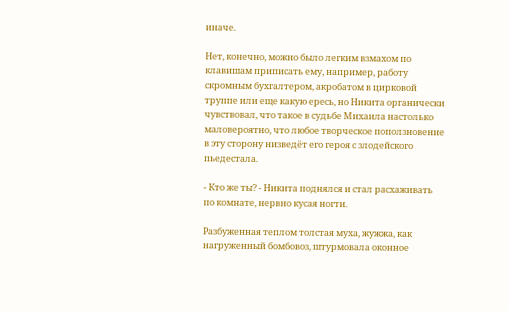иначе.

Нет, конечно, можно было легким взмахом по клавишам приписать ему, например, работу скромным бухгалтером, акробатом в цирковой труппе или еще какую ересь, но Никита органически чувствовал, что такое в судьбе Михаила настолько маловероятно, что любое творческое поползновение в эту сторону низведёт его героя с злодейского пьедестала.

- Кто же ты? - Никита поднялся и стал расхаживать по комнате, нервно кусая ногти.

Разбуженная теплом толстая муха, жужжа, как нагруженный бомбовоз, штурмовала оконное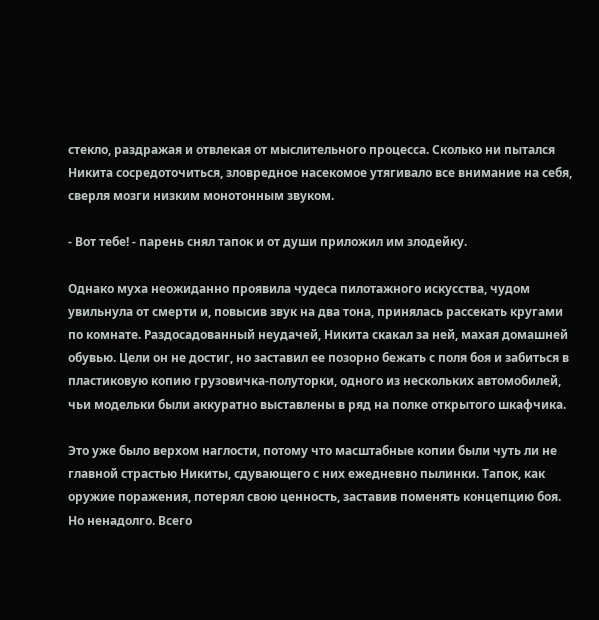стекло, раздражая и отвлекая от мыслительного процесса. Сколько ни пытался Никита сосредоточиться, зловредное насекомое утягивало все внимание на себя, сверля мозги низким монотонным звуком.

- Вот тебе! - парень снял тапок и от души приложил им злодейку.

Однако муха неожиданно проявила чудеса пилотажного искусства, чудом увильнула от смерти и, повысив звук на два тона, принялась рассекать кругами по комнате. Раздосадованный неудачей, Никита скакал за ней, махая домашней обувью. Цели он не достиг, но заставил ее позорно бежать с поля боя и забиться в пластиковую копию грузовичка-полуторки, одного из нескольких автомобилей, чьи модельки были аккуратно выставлены в ряд на полке открытого шкафчика.

Это уже было верхом наглости, потому что масштабные копии были чуть ли не главной страстью Никиты, сдувающего с них ежедневно пылинки. Тапок, как оружие поражения, потерял свою ценность, заставив поменять концепцию боя. Но ненадолго. Всего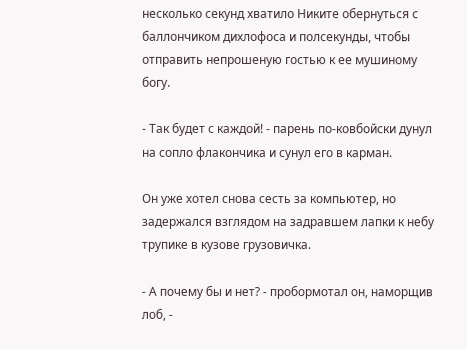несколько секунд хватило Никите обернуться с баллончиком дихлофоса и полсекунды, чтобы отправить непрошеную гостью к ее мушиному богу.

- Так будет с каждой! - парень по-ковбойски дунул на сопло флакончика и сунул его в карман.

Он уже хотел снова сесть за компьютер, но задержался взглядом на задравшем лапки к небу трупике в кузове грузовичка.

- А почему бы и нет? - пробормотал он, наморщив лоб, -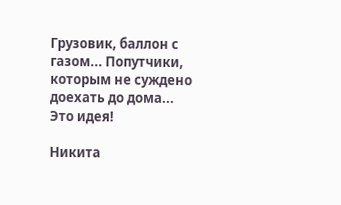Грузовик, баллон с газом... Попутчики, которым не суждено доехать до дома... Это идея!

Никита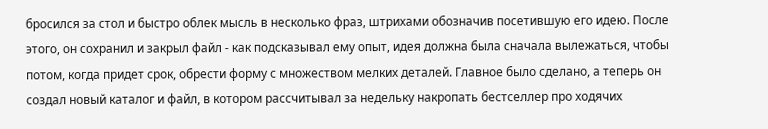бросился за стол и быстро облек мысль в несколько фраз, штрихами обозначив посетившую его идею. После этого, он сохранил и закрыл файл - как подсказывал ему опыт, идея должна была сначала вылежаться, чтобы потом, когда придет срок, обрести форму с множеством мелких деталей. Главное было сделано, а теперь он создал новый каталог и файл, в котором рассчитывал за недельку накропать бестселлер про ходячих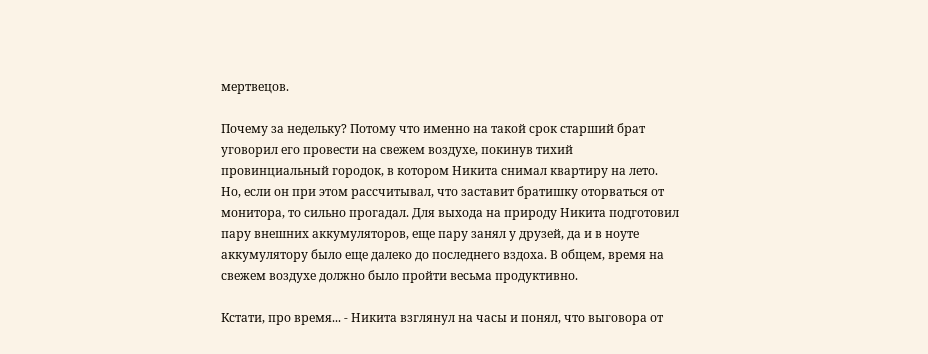мертвецов.

Почему за недельку? Потому что именно на такой срок старший брат уговорил его провести на свежем воздухе, покинув тихий провинциальный городок, в котором Никита снимал квартиру на лето. Но, если он при этом рассчитывал, что заставит братишку оторваться от монитора, то сильно прогадал. Для выхода на природу Никита подготовил пару внешних аккумуляторов, еще пару занял у друзей, да и в ноуте аккумулятору было еще далеко до последнего вздоха. В общем, время на свежем воздухе должно было пройти весьма продуктивно.

Кстати, про время... - Никита взглянул на часы и понял, что выговора от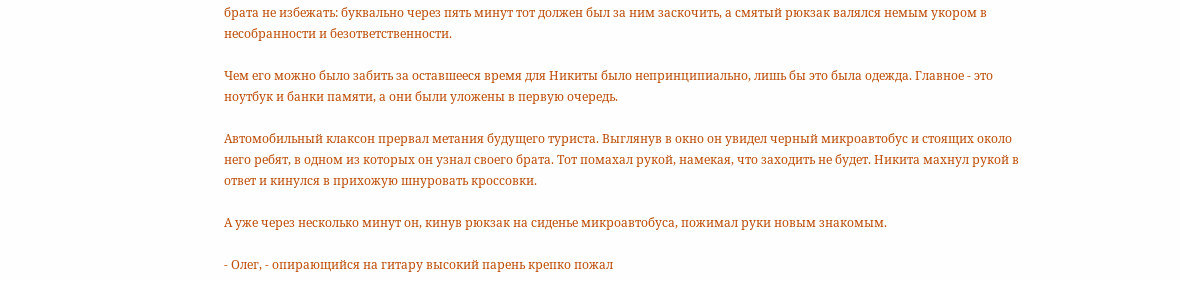брата не избежать: буквально через пять минут тот должен был за ним заскочить, а смятый рюкзак валялся немым укором в несобранности и безответственности.

Чем его можно было забить за оставшееся время для Никиты было непринципиально, лишь бы это была одежда. Главное - это ноутбук и банки памяти, а они были уложены в первую очередь.

Автомобильный клаксон прервал метания будущего туриста. Выглянув в окно он увидел черный микроавтобус и стоящих около него ребят, в одном из которых он узнал своего брата. Тот помахал рукой, намекая, что заходить не будет. Никита махнул рукой в ответ и кинулся в прихожую шнуровать кроссовки.

А уже через несколько минут он, кинув рюкзак на сиденье микроавтобуса, пожимал руки новым знакомым.

- Олег, - опирающийся на гитару высокий парень крепко пожал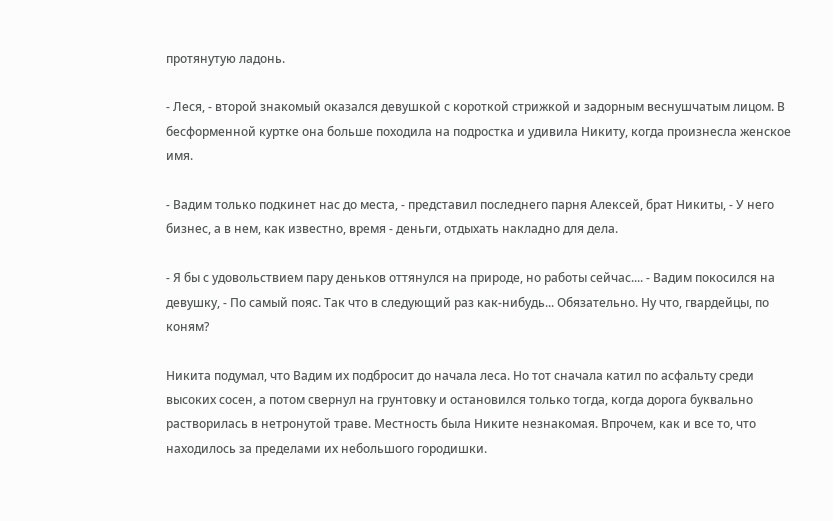протянутую ладонь.

- Леся, - второй знакомый оказался девушкой с короткой стрижкой и задорным веснушчатым лицом. В бесформенной куртке она больше походила на подростка и удивила Никиту, когда произнесла женское имя.

- Вадим только подкинет нас до места, - представил последнего парня Алексей, брат Никиты, - У него бизнес, а в нем, как известно, время - деньги, отдыхать накладно для дела.

- Я бы с удовольствием пару деньков оттянулся на природе, но работы сейчас.... - Вадим покосился на девушку, - По самый пояс. Так что в следующий раз как-нибудь... Обязательно. Ну что, гвардейцы, по коням?

Никита подумал, что Вадим их подбросит до начала леса. Но тот сначала катил по асфальту среди высоких сосен, а потом свернул на грунтовку и остановился только тогда, когда дорога буквально растворилась в нетронутой траве. Местность была Никите незнакомая. Впрочем, как и все то, что находилось за пределами их небольшого городишки.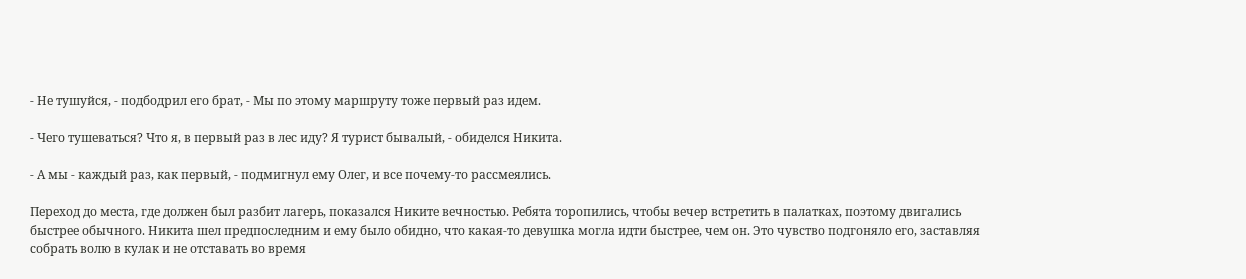- Не тушуйся, - подбодрил его брат, - Мы по этому маршруту тоже первый раз идем.

- Чего тушеваться? Что я, в первый раз в лес иду? Я турист бывалый, - обиделся Никита.

- А мы - каждый раз, как первый, - подмигнул ему Олег, и все почему-то рассмеялись.

Переход до места, где должен был разбит лагерь, показался Никите вечностью. Ребята торопились, чтобы вечер встретить в палатках, поэтому двигались быстрее обычного. Никита шел предпоследним и ему было обидно, что какая-то девушка могла идти быстрее, чем он. Это чувство подгоняло его, заставляя собрать волю в кулак и не отставать во время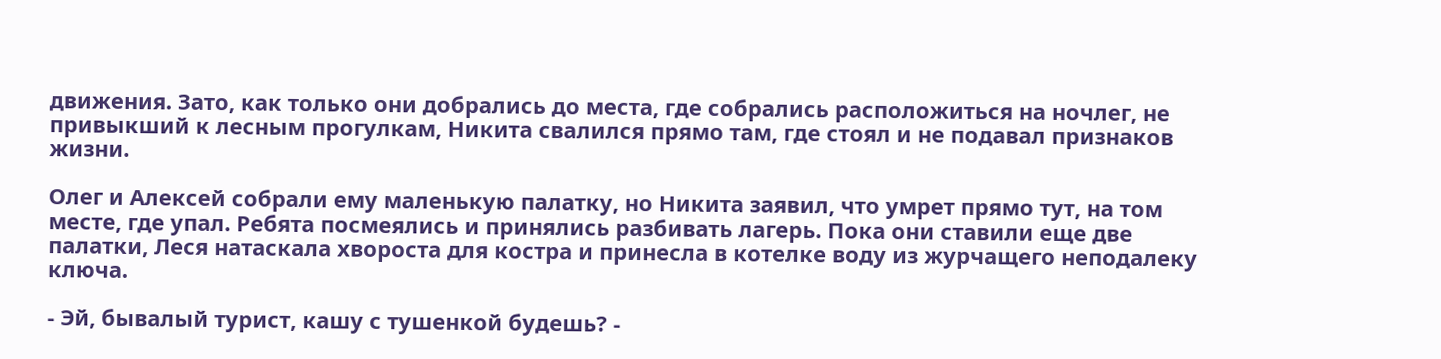движения. Зато, как только они добрались до места, где собрались расположиться на ночлег, не привыкший к лесным прогулкам, Никита свалился прямо там, где стоял и не подавал признаков жизни.

Олег и Алексей собрали ему маленькую палатку, но Никита заявил, что умрет прямо тут, на том месте, где упал. Ребята посмеялись и принялись разбивать лагерь. Пока они ставили еще две палатки, Леся натаскала хвороста для костра и принесла в котелке воду из журчащего неподалеку ключа.

- Эй, бывалый турист, кашу с тушенкой будешь? -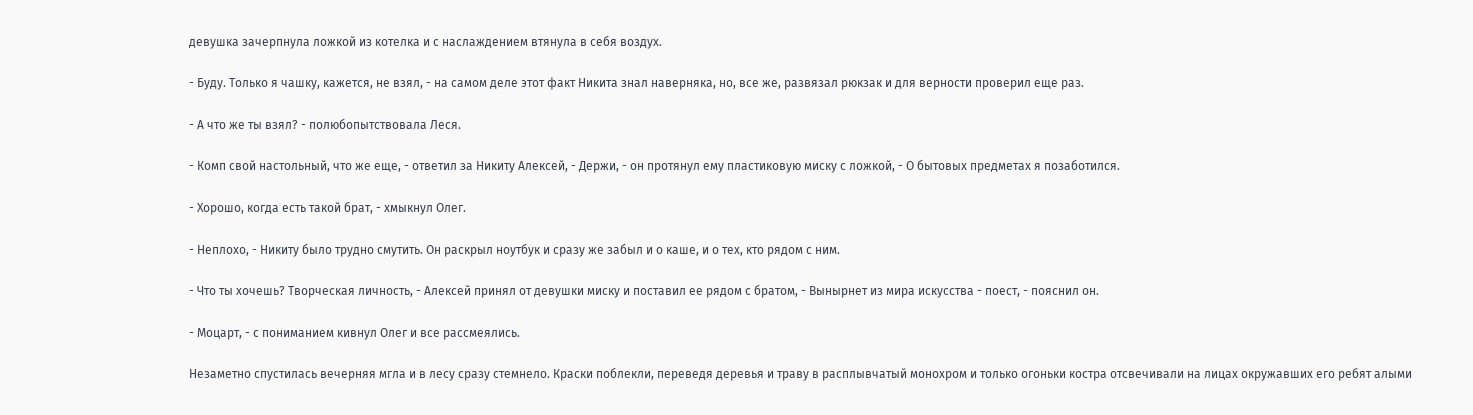девушка зачерпнула ложкой из котелка и с наслаждением втянула в себя воздух.

- Буду. Только я чашку, кажется, не взял, - на самом деле этот факт Никита знал наверняка, но, все же, развязал рюкзак и для верности проверил еще раз.

- А что же ты взял? - полюбопытствовала Леся.

- Комп свой настольный, что же еще, - ответил за Никиту Алексей, - Держи, - он протянул ему пластиковую миску с ложкой, - О бытовых предметах я позаботился.

- Хорошо, когда есть такой брат, - хмыкнул Олег.

- Неплохо, - Никиту было трудно смутить. Он раскрыл ноутбук и сразу же забыл и о каше, и о тех, кто рядом с ним.

- Что ты хочешь? Творческая личность, - Алексей принял от девушки миску и поставил ее рядом с братом, - Вынырнет из мира искусства - поест, - пояснил он.

- Моцарт, - с пониманием кивнул Олег и все рассмеялись.

Незаметно спустилась вечерняя мгла и в лесу сразу стемнело. Краски поблекли, переведя деревья и траву в расплывчатый монохром и только огоньки костра отсвечивали на лицах окружавших его ребят алыми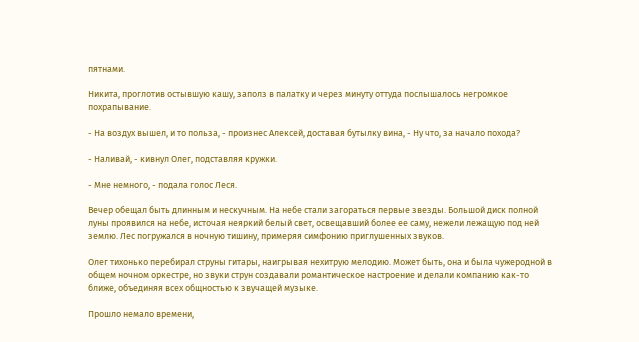пятнами.

Никита, проглотив остывшую кашу, заполз в палатку и через минуту оттуда послышалось негромкое похрапывание.

- На воздух вышел, и то польза, - произнес Алексей, доставая бутылку вина, - Ну что, за начало похода?

- Наливай, - кивнул Олег, подставляя кружки.

- Мне немного, - подала голос Леся.

Вечер обещал быть длинным и нескучным. На небе стали загораться первые звезды. Большой диск полной луны проявился на небе, источая неяркий белый свет, освещавший более ее саму, нежели лежащую под ней землю. Лес погружался в ночную тишину, примеряя симфонию приглушенных звуков.

Олег тихонько перебирал струны гитары, наигрывая нехитрую мелодию. Может быть, она и была чужеродной в общем ночном оркестре, но звуки струн создавали романтическое настроение и делали компанию как-то ближе, объединяя всех общностью к звучащей музыке.

Прошло немало времени,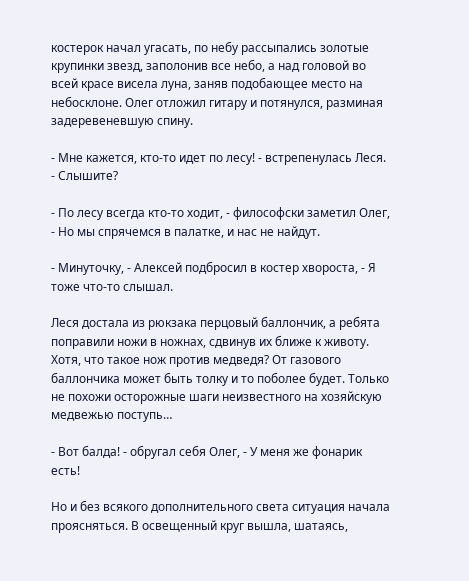костерок начал угасать, по небу рассыпались золотые крупинки звезд, заполонив все небо, а над головой во всей красе висела луна, заняв подобающее место на небосклоне. Олег отложил гитару и потянулся, разминая задеревеневшую спину.

- Мне кажется, кто-то идет по лесу! - встрепенулась Леся. - Слышите?

- По лесу всегда кто-то ходит, - философски заметил Олег, - Но мы спрячемся в палатке, и нас не найдут.

- Минуточку, - Алексей подбросил в костер хвороста, - Я тоже что-то слышал.

Леся достала из рюкзака перцовый баллончик, а ребята поправили ножи в ножнах, сдвинув их ближе к животу. Хотя, что такое нож против медведя? От газового баллончика может быть толку и то поболее будет. Только не похожи осторожные шаги неизвестного на хозяйскую медвежью поступь…

- Вот балда! - обругал себя Олег, - У меня же фонарик есть!

Но и без всякого дополнительного света ситуация начала проясняться. В освещенный круг вышла, шатаясь,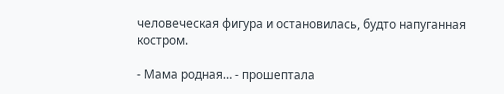человеческая фигура и остановилась, будто напуганная костром.

- Мама родная… - прошептала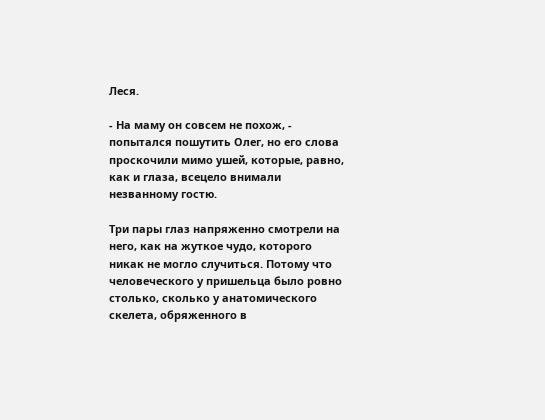Леся.

- На маму он совсем не похож, - попытался пошутить Олег, но его слова проскочили мимо ушей, которые, равно, как и глаза, всецело внимали незванному гостю.

Три пары глаз напряженно смотрели на него, как на жуткое чудо, которого никак не могло случиться. Потому что человеческого у пришельца было ровно столько, сколько у анатомического скелета, обряженного в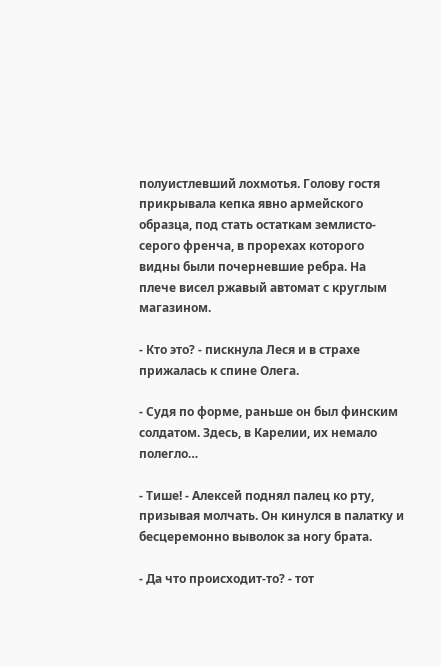полуистлевший лохмотья. Голову гостя прикрывала кепка явно армейского образца, под стать остаткам землисто-серого френча, в прорехах которого видны были почерневшие ребра. На плече висел ржавый автомат с круглым магазином.

- Кто это? - пискнула Леся и в страхе прижалась к спине Олега.

- Судя по форме, раньше он был финским солдатом. Здесь, в Карелии, их немало полегло…

- Тише! - Алексей поднял палец ко рту, призывая молчать. Он кинулся в палатку и бесцеремонно выволок за ногу брата.

- Да что происходит-то? - тот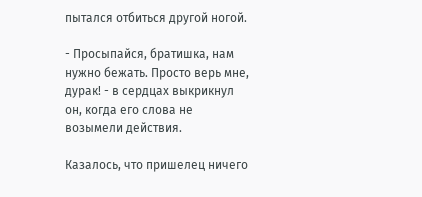пытался отбиться другой ногой.

- Просыпайся, братишка, нам нужно бежать. Просто верь мне, дурак! - в сердцах выкрикнул он, когда его слова не возымели действия.

Казалось, что пришелец ничего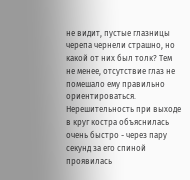не видит, пустые глазницы черепа чернели страшно, но какой от них был толк? Тем не менее, отсутствие глаз не помешало ему правильно ориентироваться. Нерешительность при выходе в круг костра объяснилась очень быстро - через пару секунд за его спиной проявилась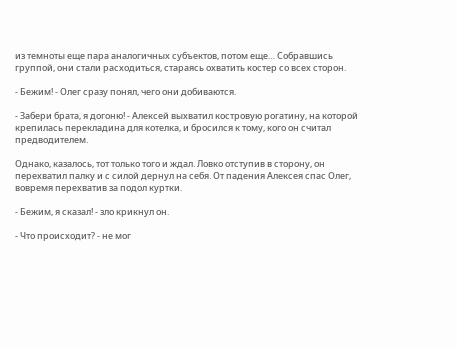из темноты еще пара аналогичных субъектов, потом еще… Собравшись группой, они стали расходиться, стараясь охватить костер со всех сторон.

- Бежим! - Олег сразу понял, чего они добиваются.

- Забери брата, я догоню! - Алексей выхватил костровую рогатину, на которой крепилась перекладина для котелка, и бросился к тому, кого он считал предводителем.

Однако, казалось, тот только того и ждал. Ловко отступив в сторону, он перехватил палку и с силой дернул на себя. От падения Алексея спас Олег, вовремя перехватив за подол куртки.

- Бежим, я сказал! - зло крикнул он.

- Что происходит? - не мог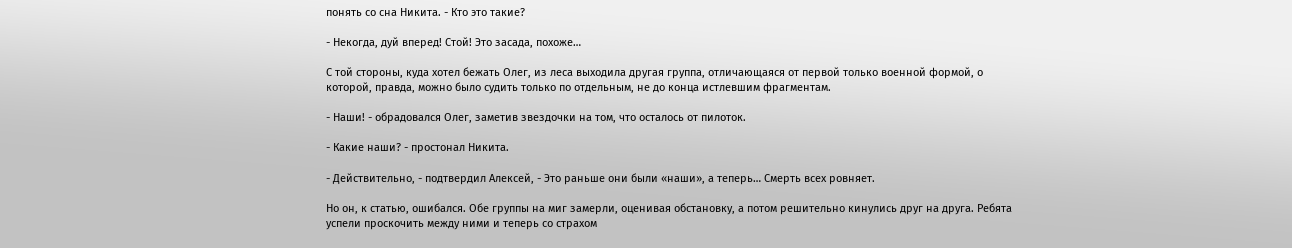понять со сна Никита. - Кто это такие?

- Некогда, дуй вперед! Стой! Это засада, похоже…

С той стороны, куда хотел бежать Олег, из леса выходила другая группа, отличающаяся от первой только военной формой, о которой, правда, можно было судить только по отдельным, не до конца истлевшим фрагментам.

- Наши! - обрадовался Олег, заметив звездочки на том, что осталось от пилоток.

- Какие наши? - простонал Никита.

- Действительно, - подтвердил Алексей, - Это раньше они были «наши», а теперь… Смерть всех ровняет.

Но он, к статью, ошибался. Обе группы на миг замерли, оценивая обстановку, а потом решительно кинулись друг на друга. Ребята успели проскочить между ними и теперь со страхом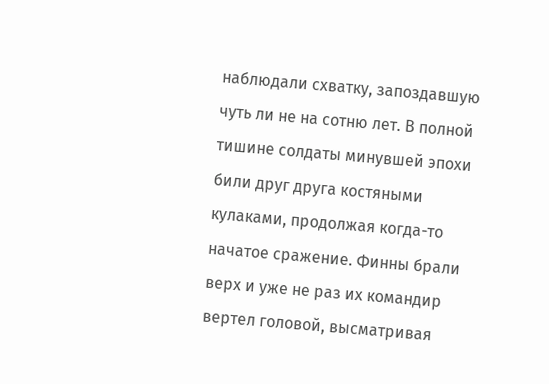наблюдали схватку, запоздавшую чуть ли не на сотню лет. В полной тишине солдаты минувшей эпохи били друг друга костяными кулаками, продолжая когда-то начатое сражение. Финны брали верх и уже не раз их командир вертел головой, высматривая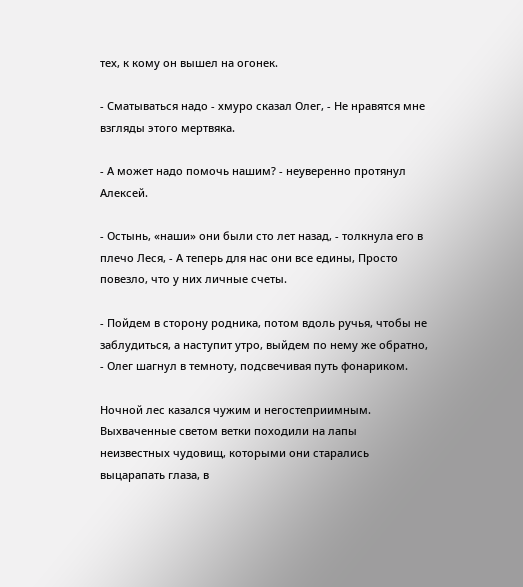тех, к кому он вышел на огонек.

- Сматываться надо - хмуро сказал Олег, - Не нравятся мне взгляды этого мертвяка.

- А может надо помочь нашим? - неуверенно протянул Алексей.

- Остынь, «наши» они были сто лет назад, - толкнула его в плечо Леся, - А теперь для нас они все едины, Просто повезло, что у них личные счеты.

- Пойдем в сторону родника, потом вдоль ручья, чтобы не заблудиться, а наступит утро, выйдем по нему же обратно, - Олег шагнул в темноту, подсвечивая путь фонариком.

Ночной лес казался чужим и негостеприимным. Выхваченные светом ветки походили на лапы неизвестных чудовищ, которыми они старались выцарапать глаза, в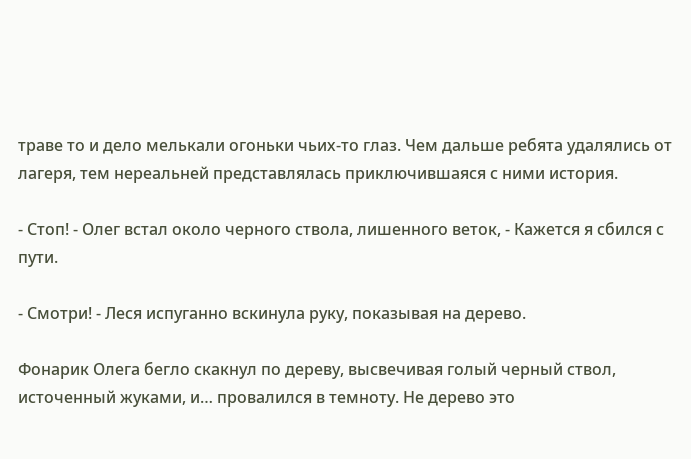траве то и дело мелькали огоньки чьих-то глаз. Чем дальше ребята удалялись от лагеря, тем нереальней представлялась приключившаяся с ними история.

- Стоп! - Олег встал около черного ствола, лишенного веток, - Кажется я сбился с пути.

- Смотри! - Леся испуганно вскинула руку, показывая на дерево.

Фонарик Олега бегло скакнул по дереву, высвечивая голый черный ствол, источенный жуками, и… провалился в темноту. Не дерево это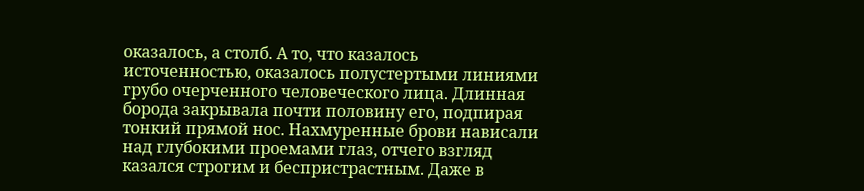оказалось, а столб. А то, что казалось источенностью, оказалось полустертыми линиями грубо очерченного человеческого лица. Длинная борода закрывала почти половину его, подпирая тонкий прямой нос. Нахмуренные брови нависали над глубокими проемами глаз, отчего взгляд казался строгим и беспристрастным. Даже в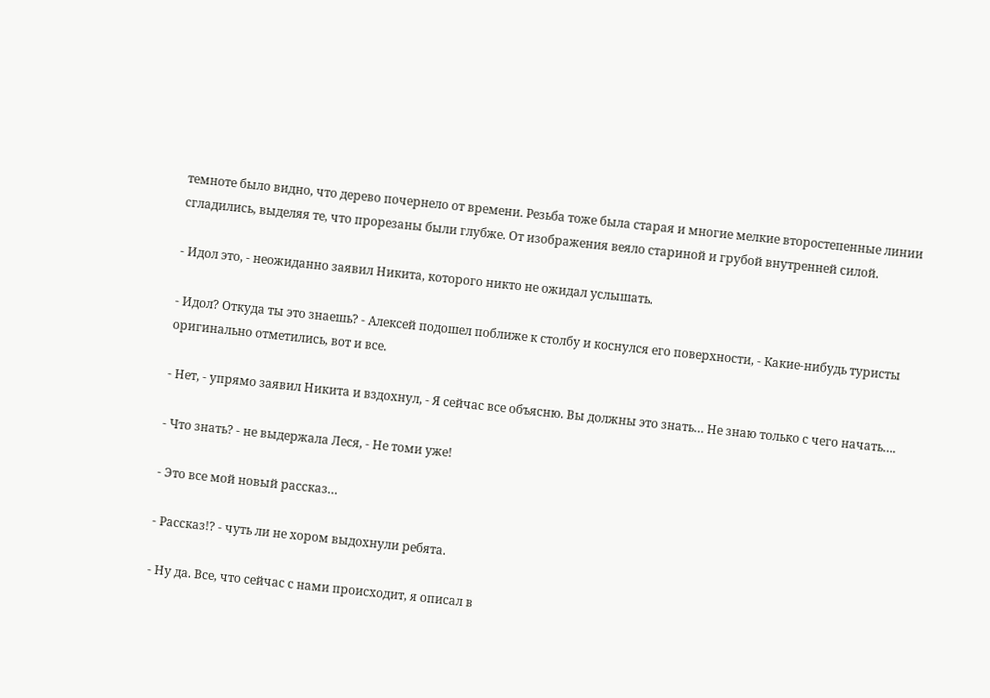темноте было видно, что дерево почернело от времени. Резьба тоже была старая и многие мелкие второстепенные линии сгладились, выделяя те, что прорезаны были глубже. От изображения веяло стариной и грубой внутренней силой.

- Идол это, - неожиданно заявил Никита, которого никто не ожидал услышать.

- Идол? Откуда ты это знаешь? - Алексей подошел поближе к столбу и коснулся его поверхности, - Какие-нибудь туристы оригинально отметились, вот и все.

- Нет, - упрямо заявил Никита и вздохнул, - Я сейчас все объясню. Вы должны это знать… Не знаю только с чего начать….

- Что знать? - не выдержала Леся, - Не томи уже!

- Это все мой новый рассказ…

- Рассказ!? - чуть ли не хором выдохнули ребята.

- Ну да. Все, что сейчас с нами происходит, я описал в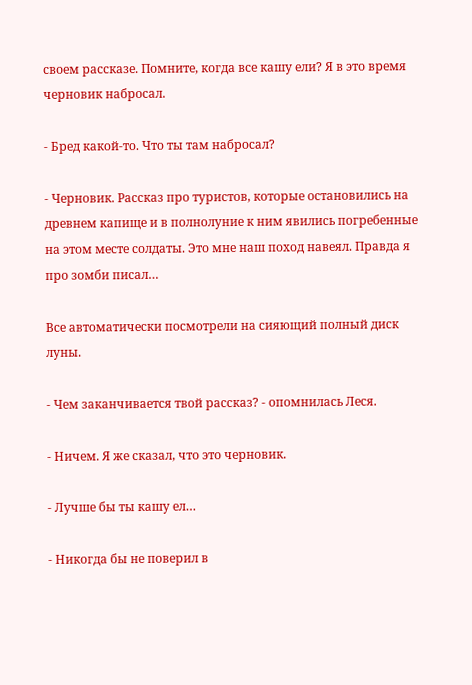своем рассказе. Помните, когда все кашу ели? Я в это время черновик набросал.

- Бред какой-то. Что ты там набросал?

- Черновик. Рассказ про туристов, которые остановились на древнем капище и в полнолуние к ним явились погребенные на этом месте солдаты. Это мне наш поход навеял. Правда я про зомби писал…

Все автоматически посмотрели на сияющий полный диск луны.

- Чем заканчивается твой рассказ? - опомнилась Леся.

- Ничем. Я же сказал, что это черновик.

- Лучше бы ты кашу ел…

- Никогда бы не поверил в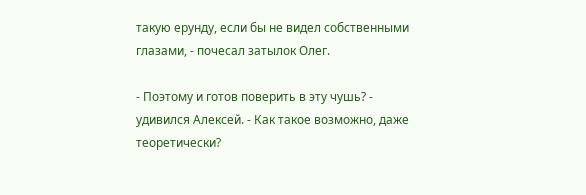такую ерунду, если бы не видел собственными глазами, - почесал затылок Олег.

- Поэтому и готов поверить в эту чушь? - удивился Алексей. - Как такое возможно, даже теоретически?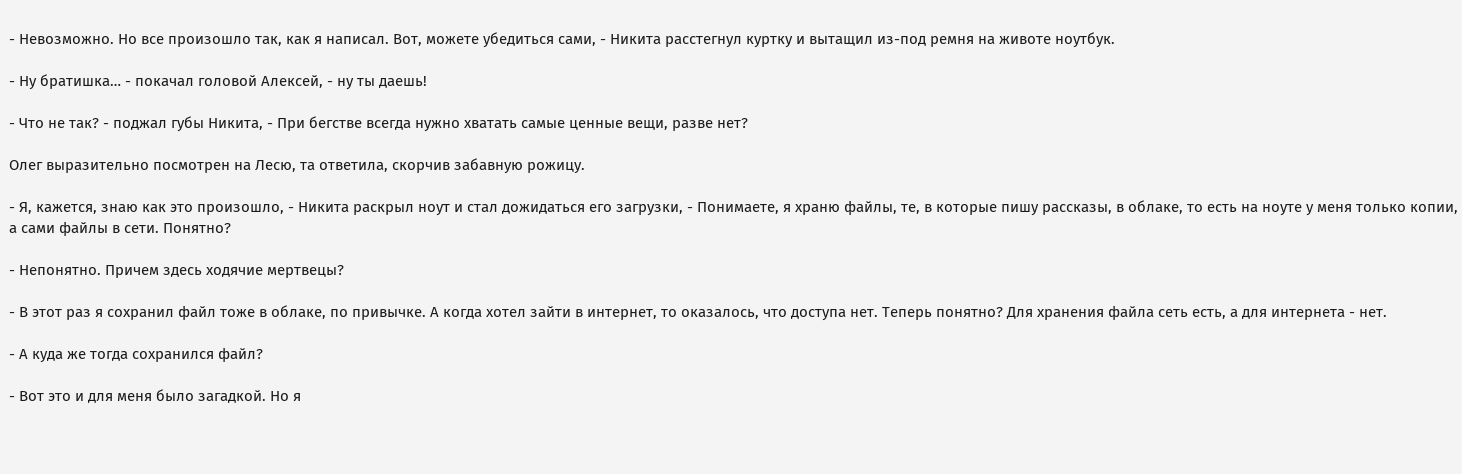- Невозможно. Но все произошло так, как я написал. Вот, можете убедиться сами, - Никита расстегнул куртку и вытащил из-под ремня на животе ноутбук.

- Ну братишка… - покачал головой Алексей, - ну ты даешь!

- Что не так? - поджал губы Никита, - При бегстве всегда нужно хватать самые ценные вещи, разве нет?

Олег выразительно посмотрен на Лесю, та ответила, скорчив забавную рожицу.

- Я, кажется, знаю как это произошло, - Никита раскрыл ноут и стал дожидаться его загрузки, - Понимаете, я храню файлы, те, в которые пишу рассказы, в облаке, то есть на ноуте у меня только копии, а сами файлы в сети. Понятно?

- Непонятно. Причем здесь ходячие мертвецы?

- В этот раз я сохранил файл тоже в облаке, по привычке. А когда хотел зайти в интернет, то оказалось, что доступа нет. Теперь понятно? Для хранения файла сеть есть, а для интернета - нет.

- А куда же тогда сохранился файл?

- Вот это и для меня было загадкой. Но я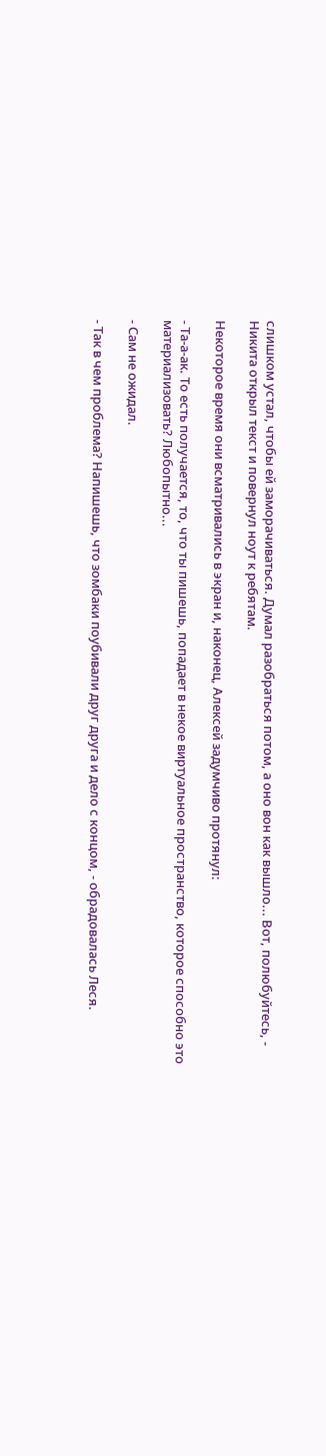слишком устал, чтобы ей заморачиваться. Думал разобраться потом, а оно вон как вышло... Вот, полюбуйтесь, - Никита открыл текст и повернул ноут к ребятам.

Некоторое время они всматривались в экран и, наконец, Алексей задумчиво протянул:

- Та-а-ак. То есть получается, то, что ты пишешь, попадает в некое виртуальное пространство, которое способно это материализовать? Любопытно...

- Сам не ожидал.

- Так в чем проблема? Напишешь, что зомбаки поубивали друг друга и дело с концом, - обрадовалась Леся.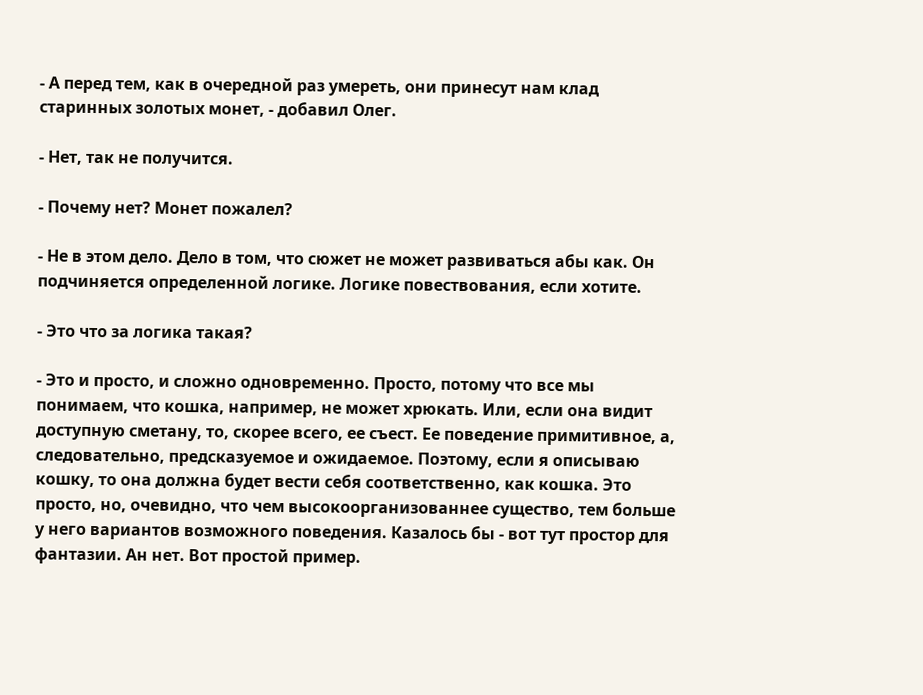- А перед тем, как в очередной раз умереть, они принесут нам клад старинных золотых монет, - добавил Олег.

- Нет, так не получится.

- Почему нет? Монет пожалел?

- Не в этом дело. Дело в том, что сюжет не может развиваться абы как. Он подчиняется определенной логике. Логике повествования, если хотите.

- Это что за логика такая?

- Это и просто, и сложно одновременно. Просто, потому что все мы понимаем, что кошка, например, не может хрюкать. Или, если она видит доступную сметану, то, скорее всего, ее съест. Ее поведение примитивное, а, следовательно, предсказуемое и ожидаемое. Поэтому, если я описываю кошку, то она должна будет вести себя соответственно, как кошка. Это просто, но, очевидно, что чем высокоорганизованнее существо, тем больше у него вариантов возможного поведения. Казалось бы - вот тут простор для фантазии. Ан нет. Вот простой пример.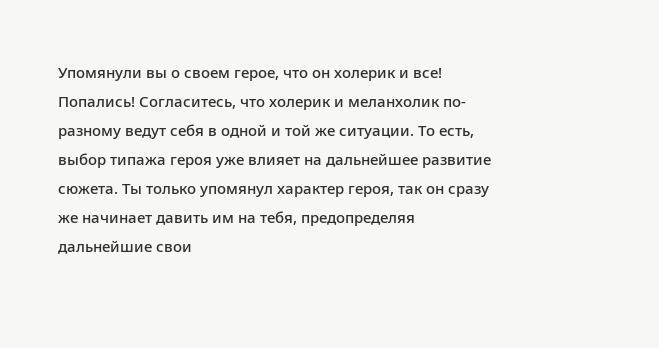Упомянули вы о своем герое, что он холерик и все! Попались! Согласитесь, что холерик и меланхолик по-разному ведут себя в одной и той же ситуации. То есть, выбор типажа героя уже влияет на дальнейшее развитие сюжета. Ты только упомянул характер героя, так он сразу же начинает давить им на тебя, предопределяя дальнейшие свои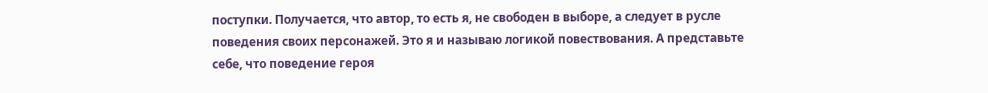поступки. Получается, что автор, то есть я, не свободен в выборе, а следует в русле поведения своих персонажей. Это я и называю логикой повествования. А представьте себе, что поведение героя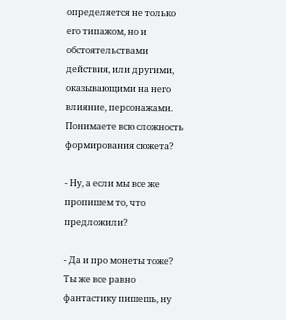определяется не только его типажом, но и обстоятельствами действия, или другими, оказывающими на него влияние, персонажами. Понимаете всю сложность формирования сюжета?

- Ну, а если мы все же пропишем то, что предложили?

- Да и про монеты тоже? Ты же все равно фантастику пишешь, ну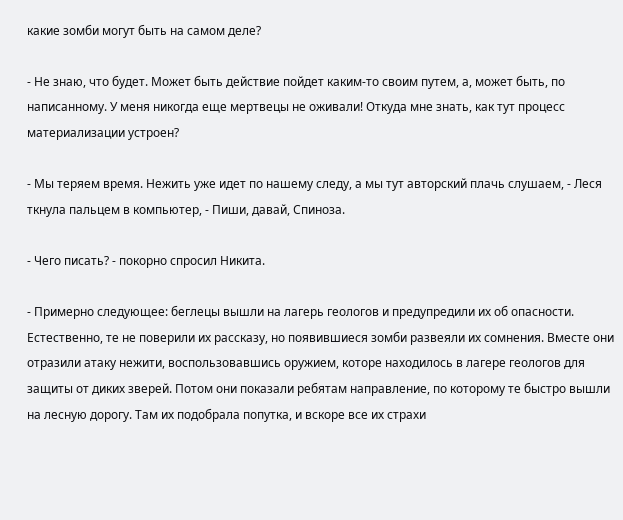какие зомби могут быть на самом деле?

- Не знаю, что будет. Может быть действие пойдет каким-то своим путем, а, может быть, по написанному. У меня никогда еще мертвецы не оживали! Откуда мне знать, как тут процесс материализации устроен?

- Мы теряем время. Нежить уже идет по нашему следу, а мы тут авторский плачь слушаем, - Леся ткнула пальцем в компьютер, - Пиши, давай, Спиноза.

- Чего писать? - покорно спросил Никита.

- Примерно следующее: беглецы вышли на лагерь геологов и предупредили их об опасности. Естественно, те не поверили их рассказу, но появившиеся зомби развеяли их сомнения. Вместе они отразили атаку нежити, воспользовавшись оружием, которе находилось в лагере геологов для защиты от диких зверей. Потом они показали ребятам направление, по которому те быстро вышли на лесную дорогу. Там их подобрала попутка, и вскоре все их страхи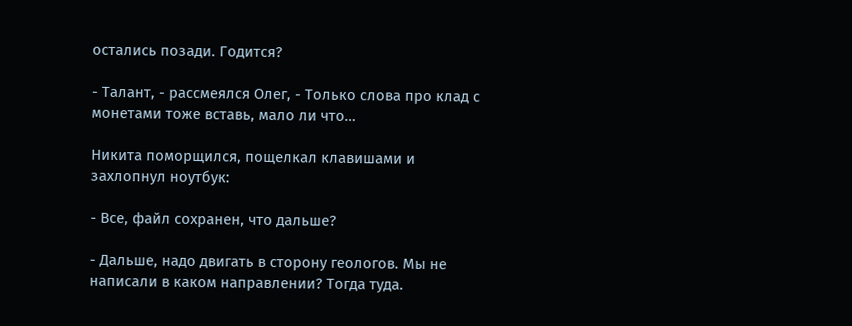остались позади. Годится?

- Талант, - рассмеялся Олег, - Только слова про клад с монетами тоже вставь, мало ли что…

Никита поморщился, пощелкал клавишами и захлопнул ноутбук:

- Все, файл сохранен, что дальше?

- Дальше, надо двигать в сторону геологов. Мы не написали в каком направлении? Тогда туда.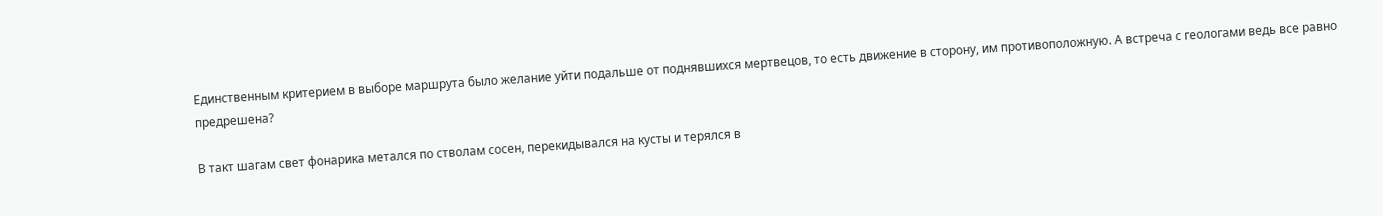Единственным критерием в выборе маршрута было желание уйти подальше от поднявшихся мертвецов, то есть движение в сторону, им противоположную. А встреча с геологами ведь все равно предрешена?

В такт шагам свет фонарика метался по стволам сосен, перекидывался на кусты и терялся в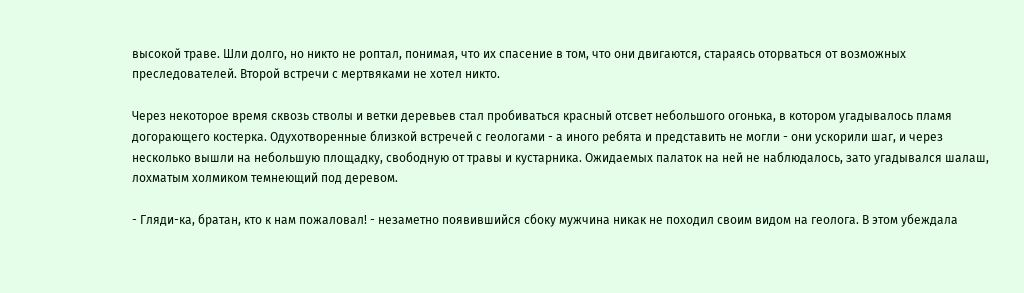высокой траве. Шли долго, но никто не роптал, понимая, что их спасение в том, что они двигаются, стараясь оторваться от возможных преследователей. Второй встречи с мертвяками не хотел никто.

Через некоторое время сквозь стволы и ветки деревьев стал пробиваться красный отсвет небольшого огонька, в котором угадывалось пламя догорающего костерка. Одухотворенные близкой встречей с геологами - а иного ребята и представить не могли - они ускорили шаг, и через несколько вышли на небольшую площадку, свободную от травы и кустарника. Ожидаемых палаток на ней не наблюдалось, зато угадывался шалаш, лохматым холмиком темнеющий под деревом.

- Гляди-ка, братан, кто к нам пожаловал! - незаметно появившийся сбоку мужчина никак не походил своим видом на геолога. В этом убеждала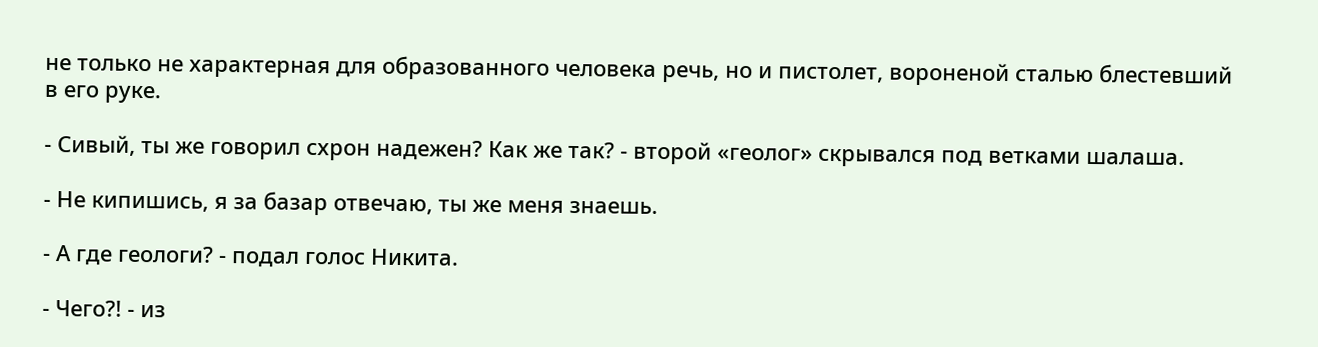не только не характерная для образованного человека речь, но и пистолет, вороненой сталью блестевший в его руке.

- Сивый, ты же говорил схрон надежен? Как же так? - второй «геолог» скрывался под ветками шалаша.

- Не кипишись, я за базар отвечаю, ты же меня знаешь.

- А где геологи? - подал голос Никита.

- Чего?! - из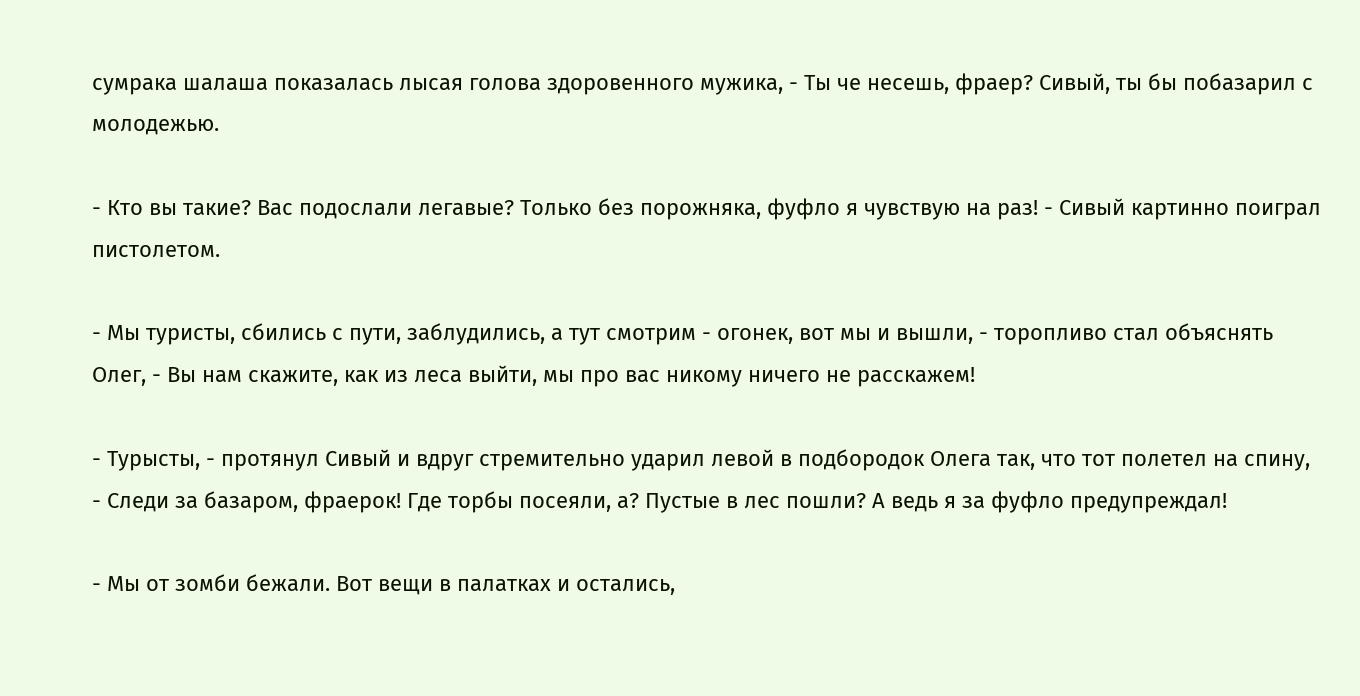сумрака шалаша показалась лысая голова здоровенного мужика, - Ты че несешь, фраер? Сивый, ты бы побазарил с молодежью.

- Кто вы такие? Вас подослали легавые? Только без порожняка, фуфло я чувствую на раз! - Сивый картинно поиграл пистолетом.

- Мы туристы, сбились с пути, заблудились, а тут смотрим - огонек, вот мы и вышли, - торопливо стал объяснять Олег, - Вы нам скажите, как из леса выйти, мы про вас никому ничего не расскажем!

- Турысты, - протянул Сивый и вдруг стремительно ударил левой в подбородок Олега так, что тот полетел на спину, - Следи за базаром, фраерок! Где торбы посеяли, а? Пустые в лес пошли? А ведь я за фуфло предупреждал!

- Мы от зомби бежали. Вот вещи в палатках и остались,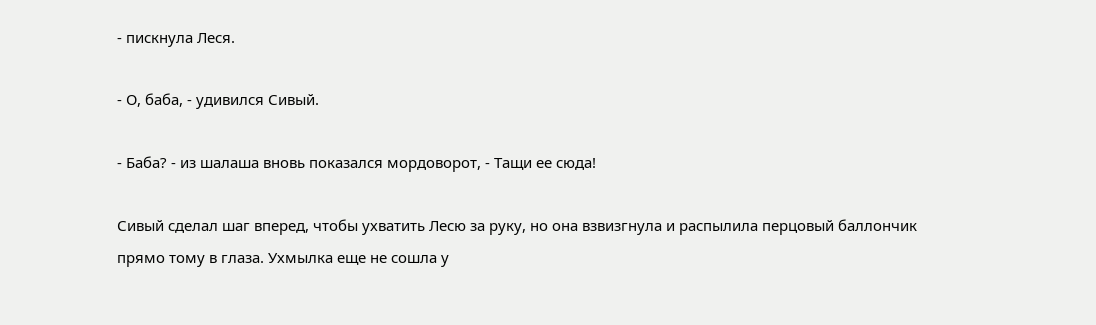- пискнула Леся.

- О, баба, - удивился Сивый.

- Баба? - из шалаша вновь показался мордоворот, - Тащи ее сюда!

Сивый сделал шаг вперед, чтобы ухватить Лесю за руку, но она взвизгнула и распылила перцовый баллончик прямо тому в глаза. Ухмылка еще не сошла у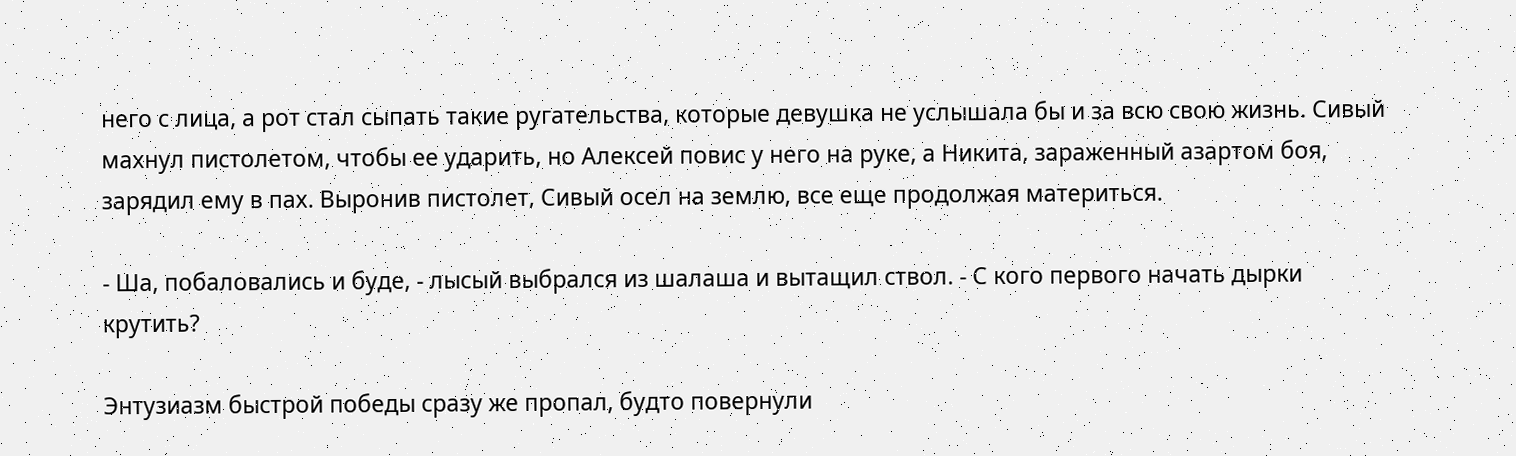него с лица, а рот стал сыпать такие ругательства, которые девушка не услышала бы и за всю свою жизнь. Сивый махнул пистолетом, чтобы ее ударить, но Алексей повис у него на руке, а Никита, зараженный азартом боя, зарядил ему в пах. Выронив пистолет, Сивый осел на землю, все еще продолжая материться.

- Ша, побаловались и буде, - лысый выбрался из шалаша и вытащил ствол. - С кого первого начать дырки крутить?

Энтузиазм быстрой победы сразу же пропал, будто повернули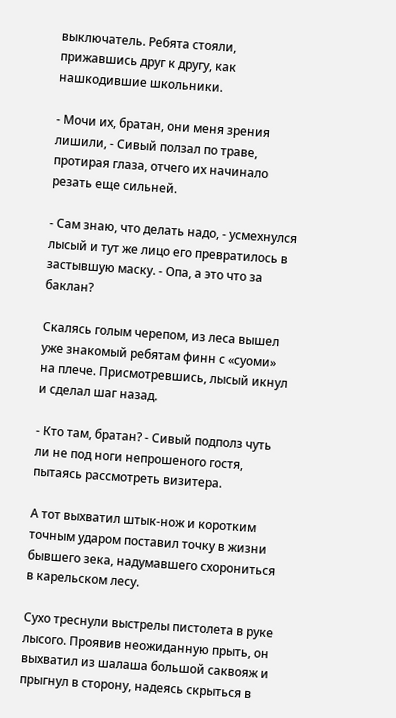выключатель. Ребята стояли, прижавшись друг к другу, как нашкодившие школьники.

- Мочи их, братан, они меня зрения лишили, - Сивый ползал по траве, протирая глаза, отчего их начинало резать еще сильней.

- Сам знаю, что делать надо, - усмехнулся лысый и тут же лицо его превратилось в застывшую маску. - Опа, а это что за баклан?

Скалясь голым черепом, из леса вышел уже знакомый ребятам финн с «суоми» на плече. Присмотревшись, лысый икнул и сделал шаг назад.

- Кто там, братан? - Сивый подполз чуть ли не под ноги непрошеного гостя, пытаясь рассмотреть визитера.

А тот выхватил штык-нож и коротким точным ударом поставил точку в жизни бывшего зека, надумавшего схорониться в карельском лесу.

Сухо треснули выстрелы пистолета в руке лысого. Проявив неожиданную прыть, он выхватил из шалаша большой саквояж и прыгнул в сторону, надеясь скрыться в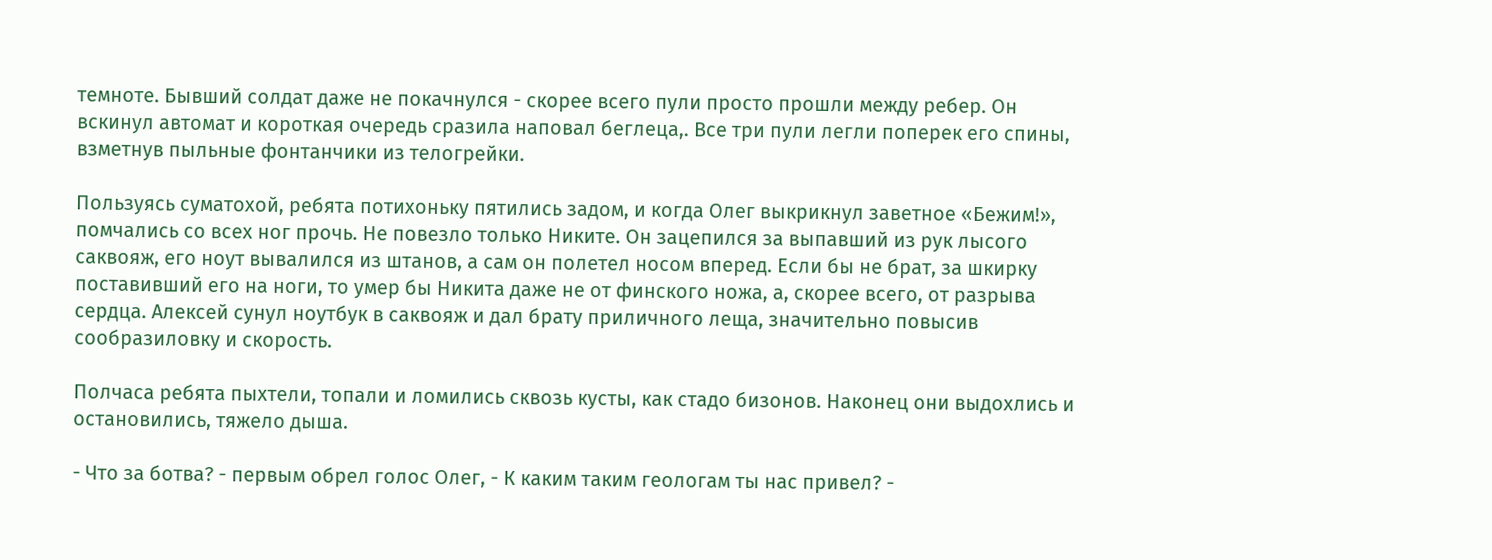темноте. Бывший солдат даже не покачнулся - скорее всего пули просто прошли между ребер. Он вскинул автомат и короткая очередь сразила наповал беглеца,. Все три пули легли поперек его спины, взметнув пыльные фонтанчики из телогрейки.

Пользуясь суматохой, ребята потихоньку пятились задом, и когда Олег выкрикнул заветное «Бежим!», помчались со всех ног прочь. Не повезло только Никите. Он зацепился за выпавший из рук лысого саквояж, его ноут вывалился из штанов, а сам он полетел носом вперед. Если бы не брат, за шкирку поставивший его на ноги, то умер бы Никита даже не от финского ножа, а, скорее всего, от разрыва сердца. Алексей сунул ноутбук в саквояж и дал брату приличного леща, значительно повысив сообразиловку и скорость.

Полчаса ребята пыхтели, топали и ломились сквозь кусты, как стадо бизонов. Наконец они выдохлись и остановились, тяжело дыша.

- Что за ботва? - первым обрел голос Олег, - К каким таким геологам ты нас привел? -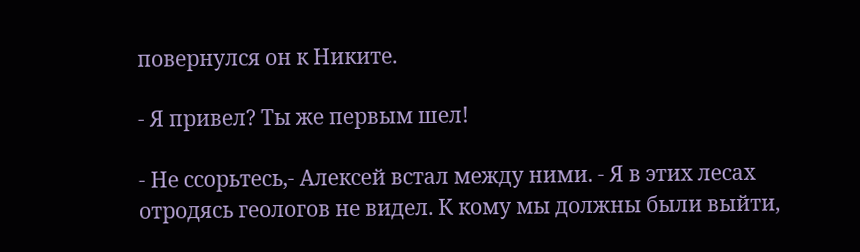повернулся он к Никите.

- Я привел? Ты же первым шел!

- Не ссорьтесь,- Алексей встал между ними. - Я в этих лесах отродясь геологов не видел. К кому мы должны были выйти,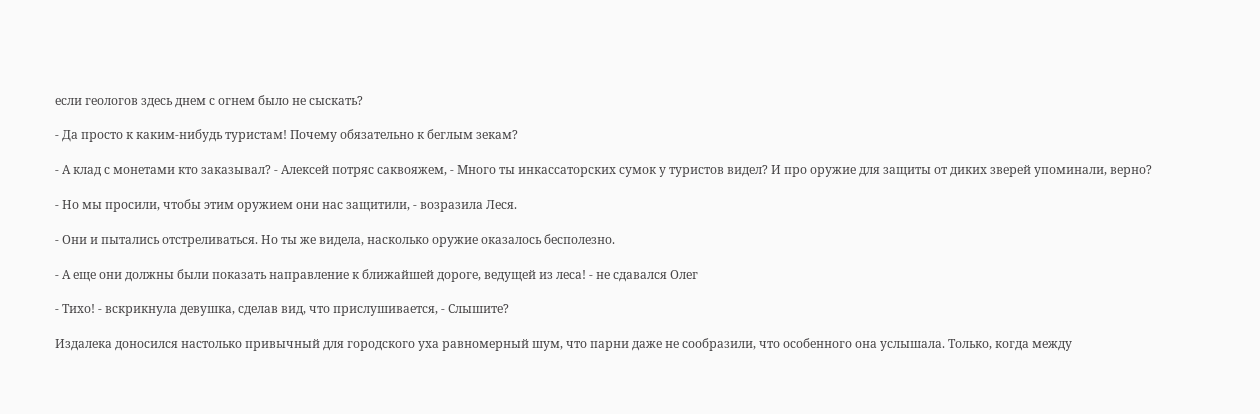если геологов здесь днем с огнем было не сыскать?

- Да просто к каким-нибудь туристам! Почему обязательно к беглым зекам?

- А клад с монетами кто заказывал? - Алексей потряс саквояжем, - Много ты инкассаторских сумок у туристов видел? И про оружие для защиты от диких зверей упоминали, верно?

- Но мы просили, чтобы этим оружием они нас защитили, - возразила Леся.

- Они и пытались отстреливаться. Но ты же видела, насколько оружие оказалось бесполезно.

- А еще они должны были показать направление к ближайшей дороге, ведущей из леса! - не сдавался Олег

- Тихо! - вскрикнула девушка, сделав вид, что прислушивается, - Слышите?

Издалека доносился настолько привычный для городского уха равномерный шум, что парни даже не сообразили, что особенного она услышала. Только, когда между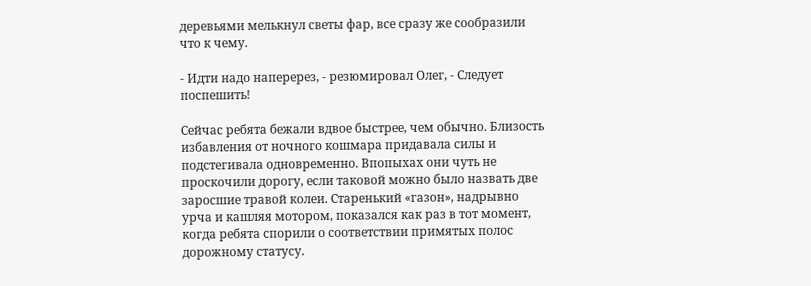деревьями мелькнул светы фар, все сразу же сообразили что к чему.

- Идти надо наперерез, - резюмировал Олег, - Следует поспешить!

Сейчас ребята бежали вдвое быстрее, чем обычно. Близость избавления от ночного кошмара придавала силы и подстегивала одновременно. Впопыхах они чуть не проскочили дорогу, если таковой можно было назвать две заросшие травой колеи. Старенький «газон», надрывно урча и кашляя мотором, показался как раз в тот момент, когда ребята спорили о соответствии примятых полос дорожному статусу.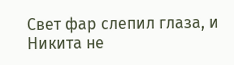Свет фар слепил глаза, и Никита не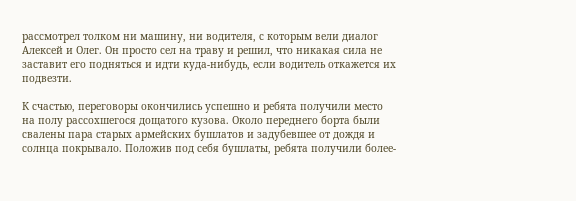рассмотрел толком ни машину, ни водителя, с которым вели диалог Алексей и Олег. Он просто сел на траву и решил, что никакая сила не заставит его подняться и идти куда-нибудь, если водитель откажется их подвезти.

К счастью, переговоры окончились успешно и ребята получили место на полу рассохшегося дощатого кузова. Около переднего борта были свалены пара старых армейских бушлатов и задубевшее от дождя и солнца покрывало. Положив под себя бушлаты, ребята получили более-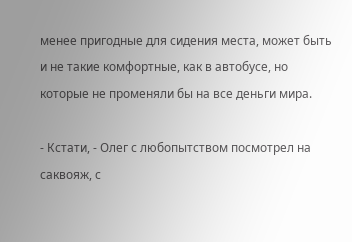менее пригодные для сидения места, может быть и не такие комфортные, как в автобусе, но которые не променяли бы на все деньги мира.

- Кстати, - Олег с любопытством посмотрел на саквояж, с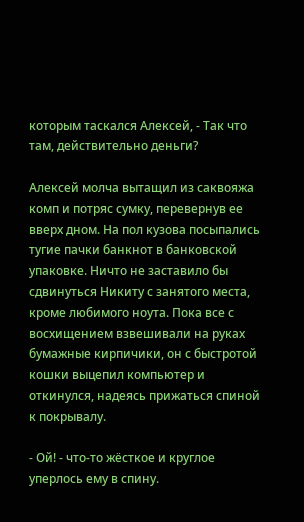которым таскался Алексей, - Так что там, действительно деньги?

Алексей молча вытащил из саквояжа комп и потряс сумку, перевернув ее вверх дном. На пол кузова посыпались тугие пачки банкнот в банковской упаковке. Ничто не заставило бы сдвинуться Никиту с занятого места, кроме любимого ноута. Пока все с восхищением взвешивали на руках бумажные кирпичики, он с быстротой кошки выцепил компьютер и откинулся, надеясь прижаться спиной к покрывалу.

- Ой! - что-то жёсткое и круглое уперлось ему в спину.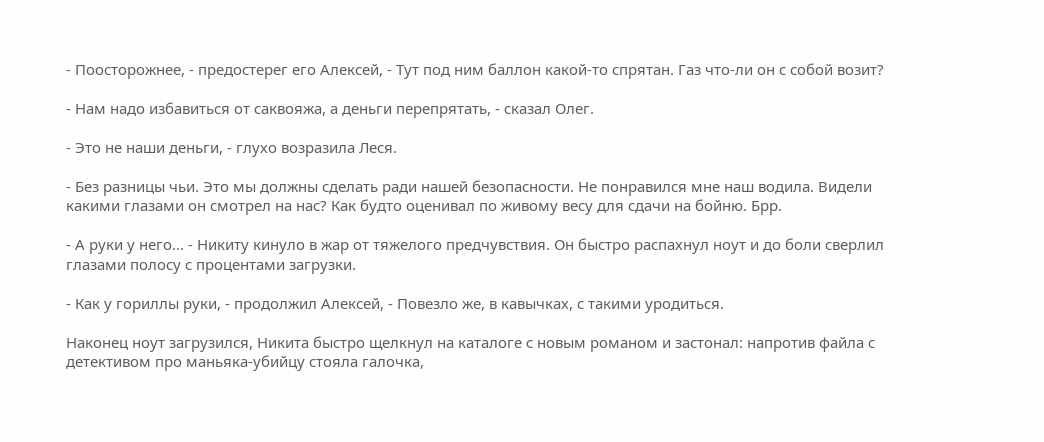- Поосторожнее, - предостерег его Алексей, - Тут под ним баллон какой-то спрятан. Газ что-ли он с собой возит?

- Нам надо избавиться от саквояжа, а деньги перепрятать, - сказал Олег.

- Это не наши деньги, - глухо возразила Леся.

- Без разницы чьи. Это мы должны сделать ради нашей безопасности. Не понравился мне наш водила. Видели какими глазами он смотрел на нас? Как будто оценивал по живому весу для сдачи на бойню. Брр.

- А руки у него… - Никиту кинуло в жар от тяжелого предчувствия. Он быстро распахнул ноут и до боли сверлил глазами полосу с процентами загрузки.

- Как у гориллы руки, - продолжил Алексей, - Повезло же, в кавычках, с такими уродиться.

Наконец ноут загрузился, Никита быстро щелкнул на каталоге с новым романом и застонал: напротив файла с детективом про маньяка-убийцу стояла галочка,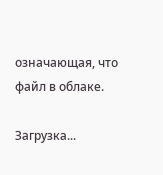означающая, что файл в облаке.

Загрузка...